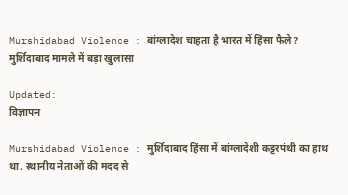Murshidabad Violence : बांग्लादेश चाहता है भारत में हिंसा फैले? मुर्शिदाबाद मामले में बड़ा खुलासा

Updated:
विज्ञापन

Murshidabad Violence : मुर्शिदाबाद हिंसा में बांग्लादेशी कट्टरपंथी का हाथ था. स्थानीय नेताओं की मदद से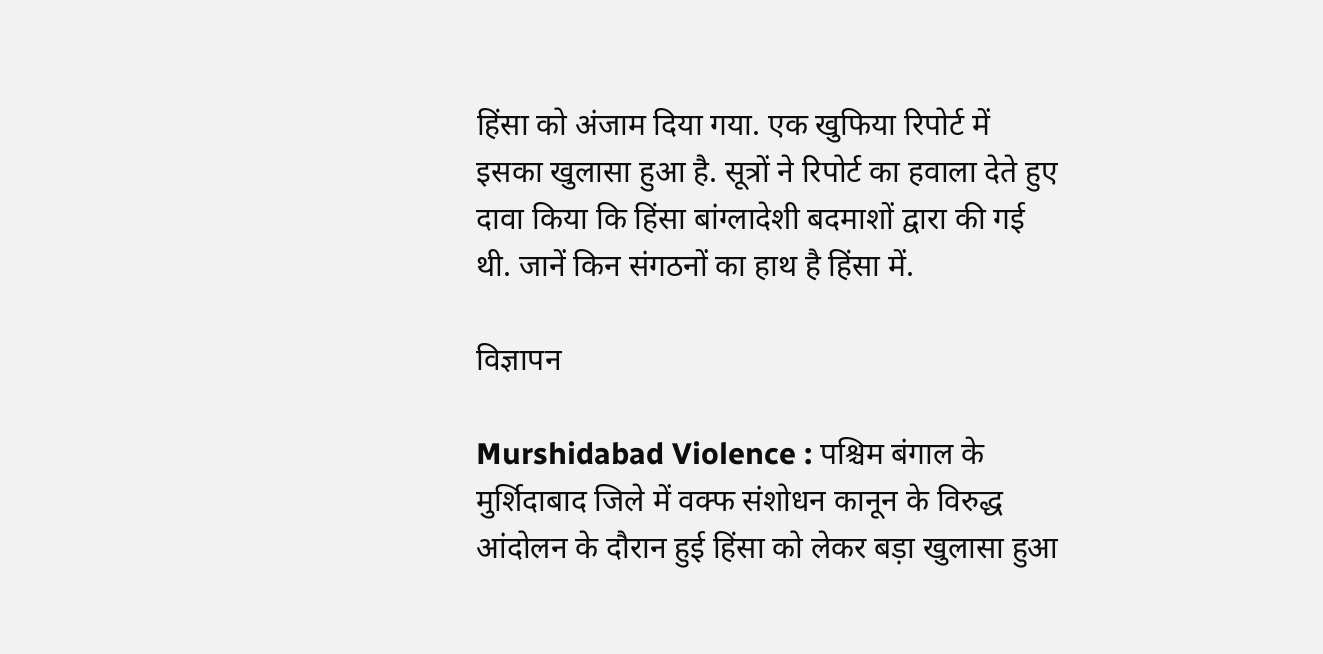हिंसा को अंजाम दिया गया. एक खुफिया रिपोर्ट में इसका खुलासा हुआ है. सूत्रों ने रिपोर्ट का हवाला देते हुए दावा किया कि हिंसा बांग्लादेशी बदमाशों द्वारा की गई थी. जानें किन संगठनों का हाथ है हिंसा में.

विज्ञापन

Murshidabad Violence : पश्चिम बंगाल के मुर्शिदाबाद जिले में वक्फ संशोधन कानून के विरुद्ध आंदोलन के दौरान हुई हिंसा को लेकर बड़ा खुलासा हुआ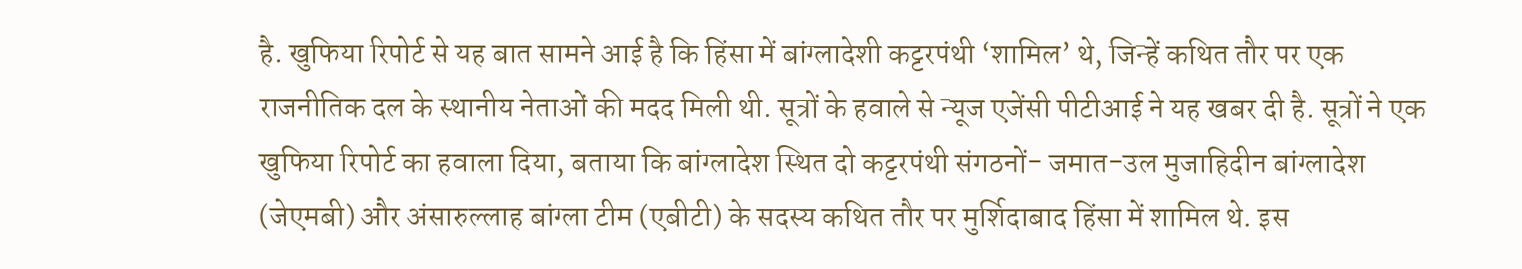है. खुफिया रिपोर्ट से यह बात सामने आई है कि हिंसा में बांग्लादेशी कट्टरपंथी ‘शामिल’ थे, जिन्हें कथित तौर पर एक राजनीतिक दल के स्थानीय नेताओं की मदद मिली थी. सूत्रों के हवाले से न्यूज एजेंसी पीटीआई ने यह खबर दी है. सूत्रों ने एक खुफिया रिपोर्ट का हवाला दिया, बताया कि बांग्लादेश स्थित दो कट्टरपंथी संगठनों- जमात-उल मुजाहिदीन बांग्लादेश (जेएमबी) और अंसारुल्लाह बांग्ला टीम (एबीटी) के सदस्य कथित तौर पर मुर्शिदाबाद हिंसा में शामिल थे. इस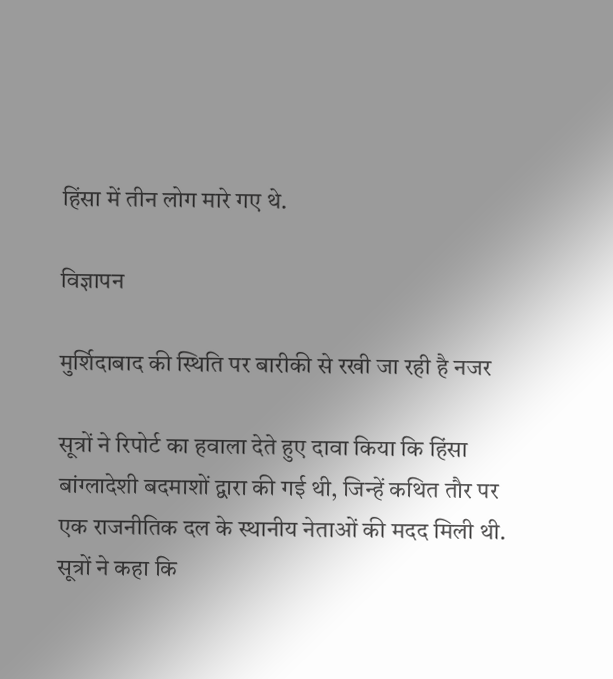हिंसा में तीन लोग मारे गए थे.

विज्ञापन

मुर्शिदाबाद की स्थिति पर बारीकी से रखी जा रही है नजर

सूत्रों ने रिपोर्ट का हवाला देते हुए दावा किया कि हिंसा बांग्लादेशी बदमाशों द्वारा की गई थी, जिन्हें कथित तौर पर एक राजनीतिक दल के स्थानीय नेताओं की मदद मिली थी. सूत्रों ने कहा कि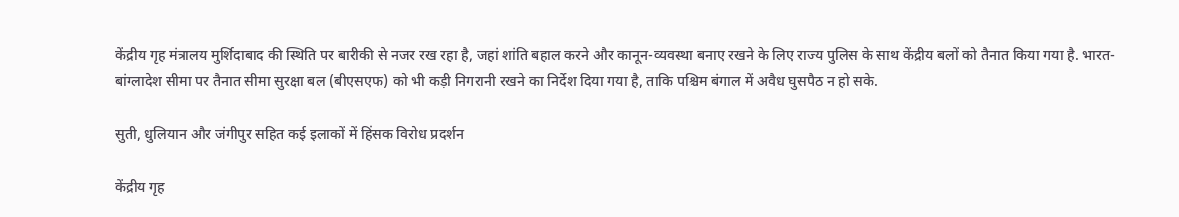केंद्रीय गृह मंत्रालय मुर्शिदाबाद की स्थिति पर बारीकी से नजर रख रहा है, जहां शांति बहाल करने और कानून-व्यवस्था बनाए रखने के लिए राज्य पुलिस के साथ केंद्रीय बलों को तैनात किया गया है. भारत-बांग्लादेश सीमा पर तैनात सीमा सुरक्षा बल (बीएसएफ) को भी कड़ी निगरानी रखने का निर्देश दिया गया है, ताकि पश्चिम बंगाल में अवैध घुसपैठ न हो सके.

सुती, धुलियान और जंगीपुर सहित कई इलाकों में हिंसक विरोध प्रदर्शन

केंद्रीय गृह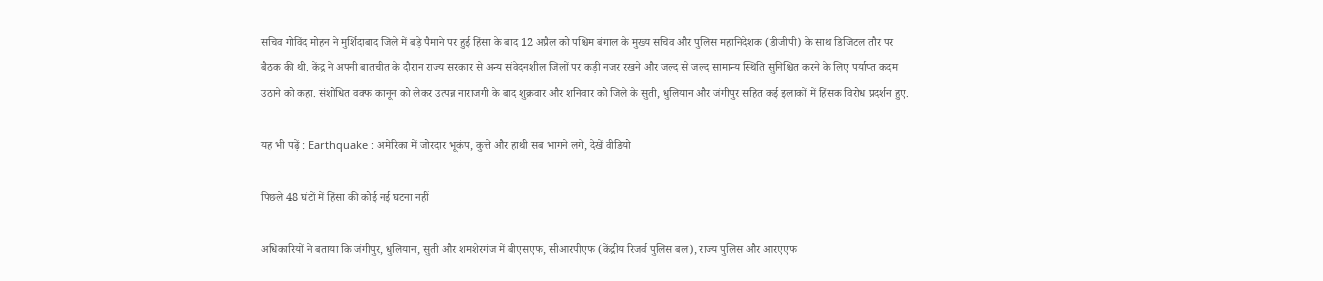सचिव गोविंद मोहन ने मुर्शिदाबाद जिले में बड़े पैमाने पर हुई हिंसा के बाद 12 अप्रैल को पश्चिम बंगाल के मुख्य सचिव और पुलिस महानिदेशक (डीजीपी) के साथ डिजिटल तौर पर बैठक की थी. केंद्र ने अपनी बातचीत के दौरान राज्य सरकार से अन्य संवेदनशील जिलों पर कड़ी नजर रखने और जल्द से जल्द सामान्य स्थिति सुनिश्चित करने के लिए पर्याप्त कदम उठाने को कहा. संशोधित वक्फ कानून को लेकर उत्पन्न नाराजगी के बाद शुक्रवार और शनिवार को जिले के सुती, धुलियान और जंगीपुर सहित कई इलाकों में हिंसक विरोध प्रदर्शन हुए.

यह भी पढ़ें : Earthquake : अमेरिका में जोरदार भूकंप, कुत्ते और हाथी सब भागने लगे, देखें वीडियो

पिछले 48 घंटों में हिंसा की कोई नई घटना नहीं

अधिकारियों ने बताया कि जंगीपुर, धुलियान, सुती और शमशेरगंज में बीएसएफ, सीआरपीएफ (केंद्रीय रिजर्व पुलिस बल), राज्य पुलिस और आरएएफ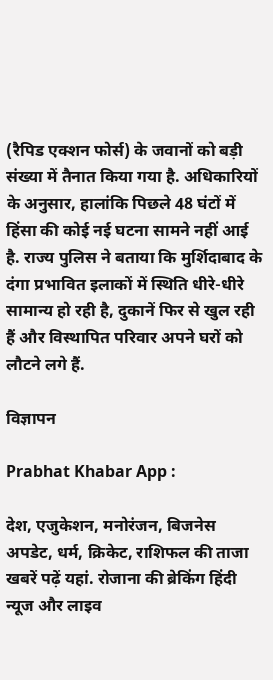(रैपिड एक्शन फोर्स) के जवानों को बड़ी संख्या में तैनात किया गया है. अधिकारियों के अनुसार, हालांकि पिछले 48 घंटों में हिंसा की कोई नई घटना सामने नहीं आई है. राज्य पुलिस ने बताया कि मुर्शिदाबाद के दंगा प्रभावित इलाकों में स्थिति धीरे-धीरे सामान्य हो रही है, दुकानें फिर से खुल रही हैं और विस्थापित परिवार अपने घरों को लौटने लगे हैं.

विज्ञापन

Prabhat Khabar App :

देश, एजुकेशन, मनोरंजन, बिजनेस अपडेट, धर्म, क्रिकेट, राशिफल की ताजा खबरें पढ़ें यहां. रोजाना की ब्रेकिंग हिंदी न्यूज और लाइव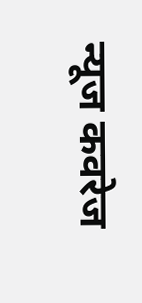न्यूज कवरेज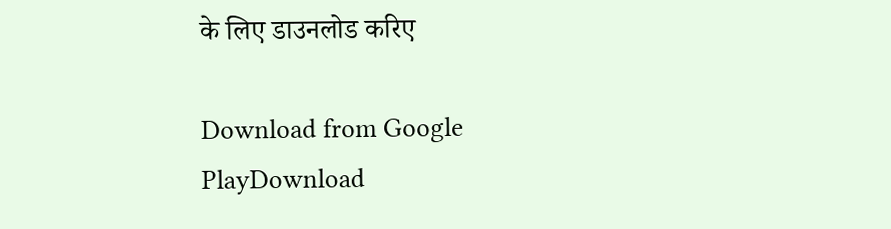के लिए डाउनलोड करिए

Download from Google PlayDownload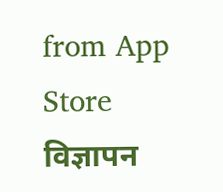from App Store
विज्ञापन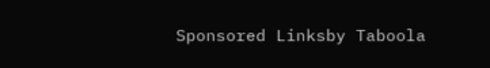Sponsored Linksby Taboola